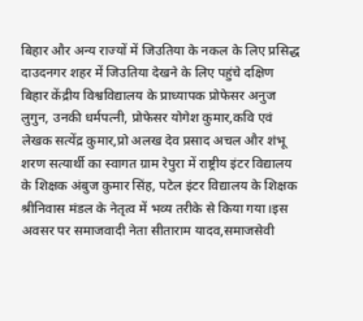बिहार और अन्य राज्यों में जिउतिया के नकल के लिए प्रसिद्ध दाउदनगर शहर में जिउतिया देखने के लिए पहुंचे दक्षिण बिहार केंद्रीय विश्वविद्यालय के प्राध्यापक प्रोफेसर अनुज लुगुन, उनकी धर्मपत्नी, प्रोफेसर योगेश कुमार,कवि एवं लेखक सत्येंद्र कुमार,प्रो अलख देव प्रसाद अचल और शंभू शरण सत्यार्थी का स्वागत ग्राम रेपुरा में राष्ट्रीय इंटर विद्यालय के शिक्षक अंबुज कुमार सिंह, पटेल इंटर विद्यालय के शिक्षक श्रीनिवास मंडल के नेतृत्व में भव्य तरीके से किया गया।इस अवसर पर समाजवादी नेता सीताराम यादव,समाजसेवी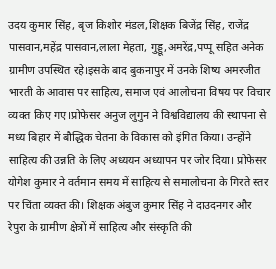उदय कुमार सिंह, बृज किशोर मंडल,शिक्षक बिजेंद्र सिंह, राजेंद्र पासवान,महेंद्र पासवान,लाला मेहता, गुड्डू,अमरेंद्र,पप्पू सहित अनेक ग्रामीण उपस्थित रहे।इसके बाद बुकनापुर में उनके शिष्य अमरजीत भारती के आवास पर साहित्य, समाज एवं आलोचना विषय पर विचार व्यक्त किए गए।प्रोफेसर अनुज लुगुन ने विश्वविद्यालय की स्थापना से मध्य बिहार में बौद्धिक चेतना के विकास को इंगित किया। उन्होंने साहित्य की उन्नति के लिए अध्ययन अध्यापन पर जोर दिया। प्रोफेसर योगेश कुमार ने वर्तमान समय में साहित्य से समालोचना के गिरते स्तर पर चिंता व्यक्त की। शिक्षक अंबुज कुमार सिंह ने दाउदनगर और रेपुरा के ग्रामीण क्षेत्रों में साहित्य और संस्कृति की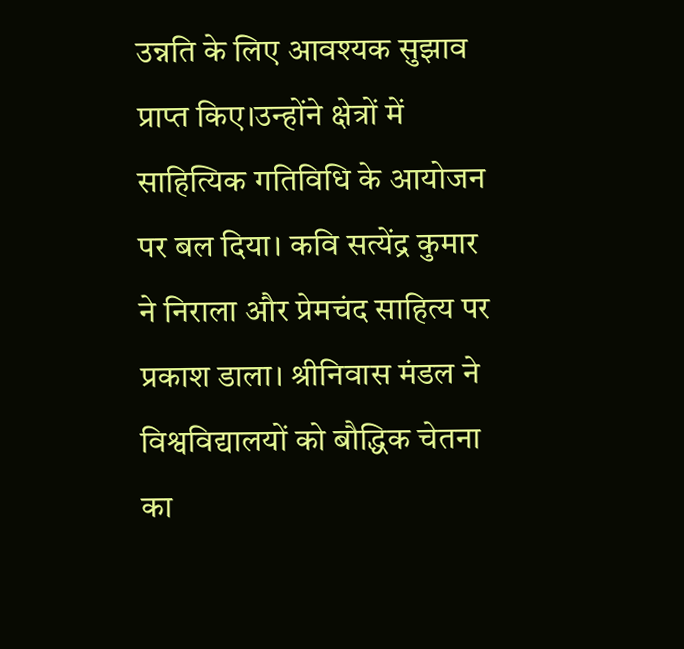उन्नति के लिए आवश्यक सुझाव प्राप्त किए।उन्होंने क्षेत्रों में साहित्यिक गतिविधि के आयोजन पर बल दिया। कवि सत्येंद्र कुमार ने निराला और प्रेमचंद साहित्य पर प्रकाश डाला। श्रीनिवास मंडल ने विश्वविद्यालयों को बौद्धिक चेतना का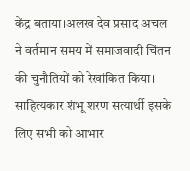केंद्र बताया।अलख देव प्रसाद अचल ने वर्तमान समय में समाजवादी चिंतन की चुनौतियों को रेखांकित किया। साहित्यकार शंभू शरण सत्यार्थी इसके लिए सभी को आभार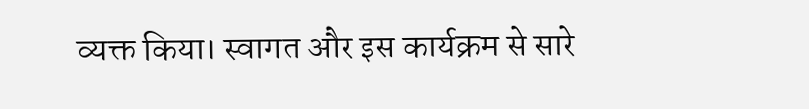व्यक्त किया। स्वागत और इस कार्यक्रम से सारे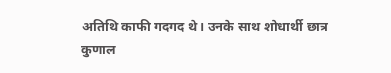अतिथि काफी गदगद थे। उनके साथ शोधार्थी छात्र कुणाल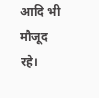आदि भी मौजूद रहे।